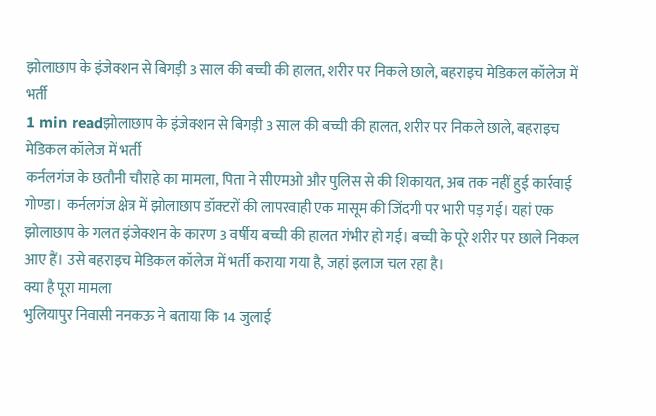झोलाछाप के इंजेक्शन से बिगड़ी 3 साल की बच्ची की हालत, शरीर पर निकले छाले, बहराइच मेडिकल कॉलेज में भर्ती
1 min readझोलाछाप के इंजेक्शन से बिगड़ी 3 साल की बच्ची की हालत, शरीर पर निकले छाले, बहराइच मेडिकल कॉलेज में भर्ती
कर्नलगंज के छतौनी चौराहे का मामला, पिता ने सीएमओ और पुलिस से की शिकायत, अब तक नहीं हुई कार्रवाई
गोण्डा। कर्नलगंज क्षेत्र में झोलाछाप डॉक्टरों की लापरवाही एक मासूम की जिंदगी पर भारी पड़ गई। यहां एक झोलाछाप के गलत इंजेक्शन के कारण 3 वर्षीय बच्ची की हालत गंभीर हो गई। बच्ची के पूरे शरीर पर छाले निकल आए हैं। उसे बहराइच मेडिकल कॉलेज में भर्ती कराया गया है, जहां इलाज चल रहा है।
क्या है पूरा मामला
भुलियापुर निवासी ननकऊ ने बताया कि 14 जुलाई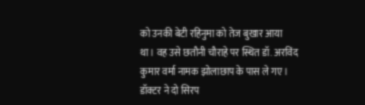को उनकी बेटी रहिनुमा को तेज बुखार आया था। वह उसे छतौनी चौराहे पर स्थित डॉ. अरविंद कुमार वर्मा नामक झोलाछाप के पास ले गए। डॉक्टर ने दो सिरप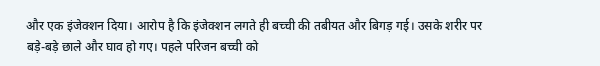और एक इंजेक्शन दिया। आरोप है कि इंजेक्शन लगते ही बच्ची की तबीयत और बिगड़ गई। उसके शरीर पर बड़े-बड़े छाले और घाव हो गए। पहले परिजन बच्ची को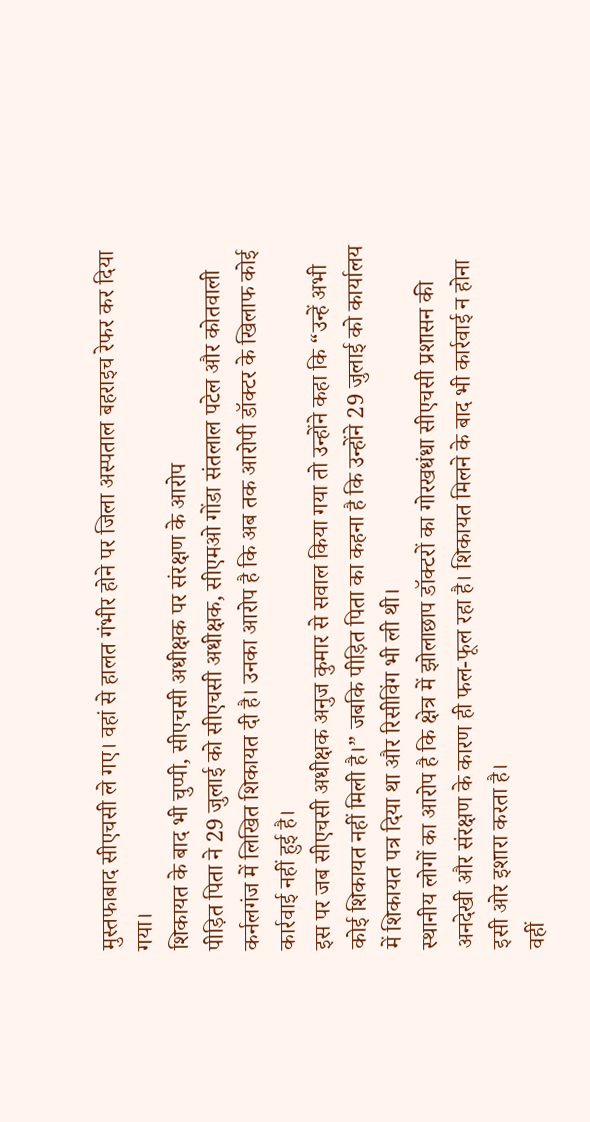मुस्तफाबाद सीएचसी ले गए। वहां से हालत गंभीर होने पर जिला अस्पताल बहराइच रेफर कर दिया गया।
शिकायत के बाद भी चुप्पी, सीएचसी अधीक्षक पर संरक्षण के आरोप
पीड़ित पिता ने 29 जुलाई को सीएचसी अधीक्षक, सीएमओ गोंडा संतलाल पटेल और कोतवाली कर्नलगंज में लिखित शिकायत दी है। उनका आरोप है कि अब तक आरोपी डॉक्टर के खिलाफ कोई कार्रवाई नहीं हुई है।
इस पर जब सीएचसी अधीक्षक अनुज कुमार से सवाल किया गया तो उन्होंने कहा कि “उन्हें अभी कोई शिकायत नहीं मिली है।” जबकि पीड़ित पिता का कहना है कि उन्होंने 29 जुलाई को कार्यालय में शिकायत पत्र दिया था और रिसीविंग भी ली थी।
स्थानीय लोगों का आरोप है कि क्षेत्र में झोलाछाप डॉक्टरों का गोरखधंधा सीएचसी प्रशासन की अनदेखी और संरक्षण के कारण ही फल-फूल रहा है। शिकायत मिलने के बाद भी कार्रवाई न होना इसी ओर इशारा करता है।
वहीं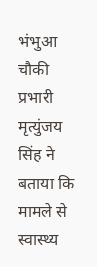भंभुआ चौकी प्रभारी मृत्युंजय सिंह ने बताया कि मामले से स्वास्थ्य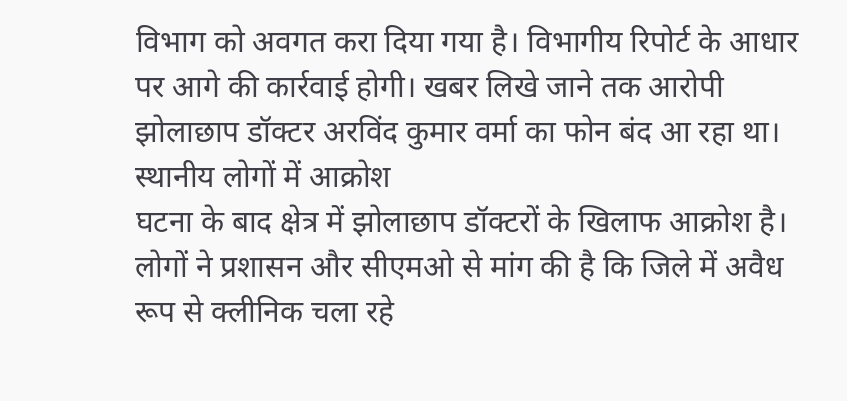विभाग को अवगत करा दिया गया है। विभागीय रिपोर्ट के आधार पर आगे की कार्रवाई होगी। खबर लिखे जाने तक आरोपी झोलाछाप डॉक्टर अरविंद कुमार वर्मा का फोन बंद आ रहा था।
स्थानीय लोगों में आक्रोश
घटना के बाद क्षेत्र में झोलाछाप डॉक्टरों के खिलाफ आक्रोश है। लोगों ने प्रशासन और सीएमओ से मांग की है कि जिले में अवैध रूप से क्लीनिक चला रहे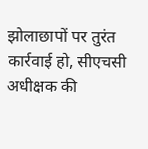झोलाछापों पर तुरंत कार्रवाई हो, सीएचसी अधीक्षक की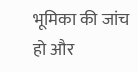भूमिका की जांच हो और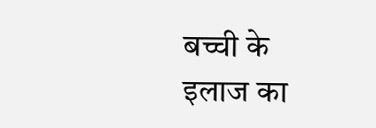बच्ची के इलाज का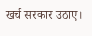खर्च सरकार उठाए।